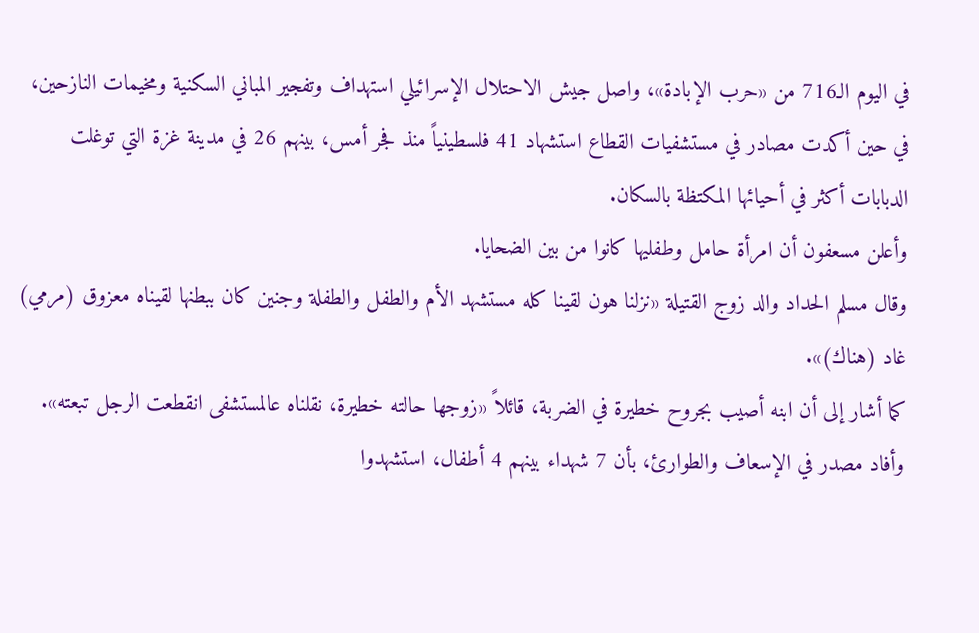في اليوم الـ716 من «حرب الإبادة»، واصل جيش الاحتلال الإسرائيلي استهداف وتفجير المباني السكنية ومخيمات النازحين، في حين أكدت مصادر في مستشفيات القطاع استشهاد 41 فلسطينياً منذ فجر أمس، بينهم 26 في مدينة غزة التي توغلت الدبابات أكثر في أحيائها المكتظة بالسكان.
وأعلن مسعفون أن امرأة حامل وطفليها كانوا من بين الضحايا.
وقال مسلم الحداد والد زوج القتيلة «نزلنا هون لقينا كله مستشهد الأم والطفل والطفلة وجنين كان ببطنها لقيناه معزوق (مرمي) غاد (هناك)».
كما أشار إلى أن ابنه أصيب بجروح خطيرة في الضربة، قائلاً «زوجها حالته خطيرة، نقلناه عالمستشفى انقطعت الرجل تبعته».
وأفاد مصدر في الإسعاف والطوارئ، بأن 7 شهداء بينهم 4 أطفال، استشهدوا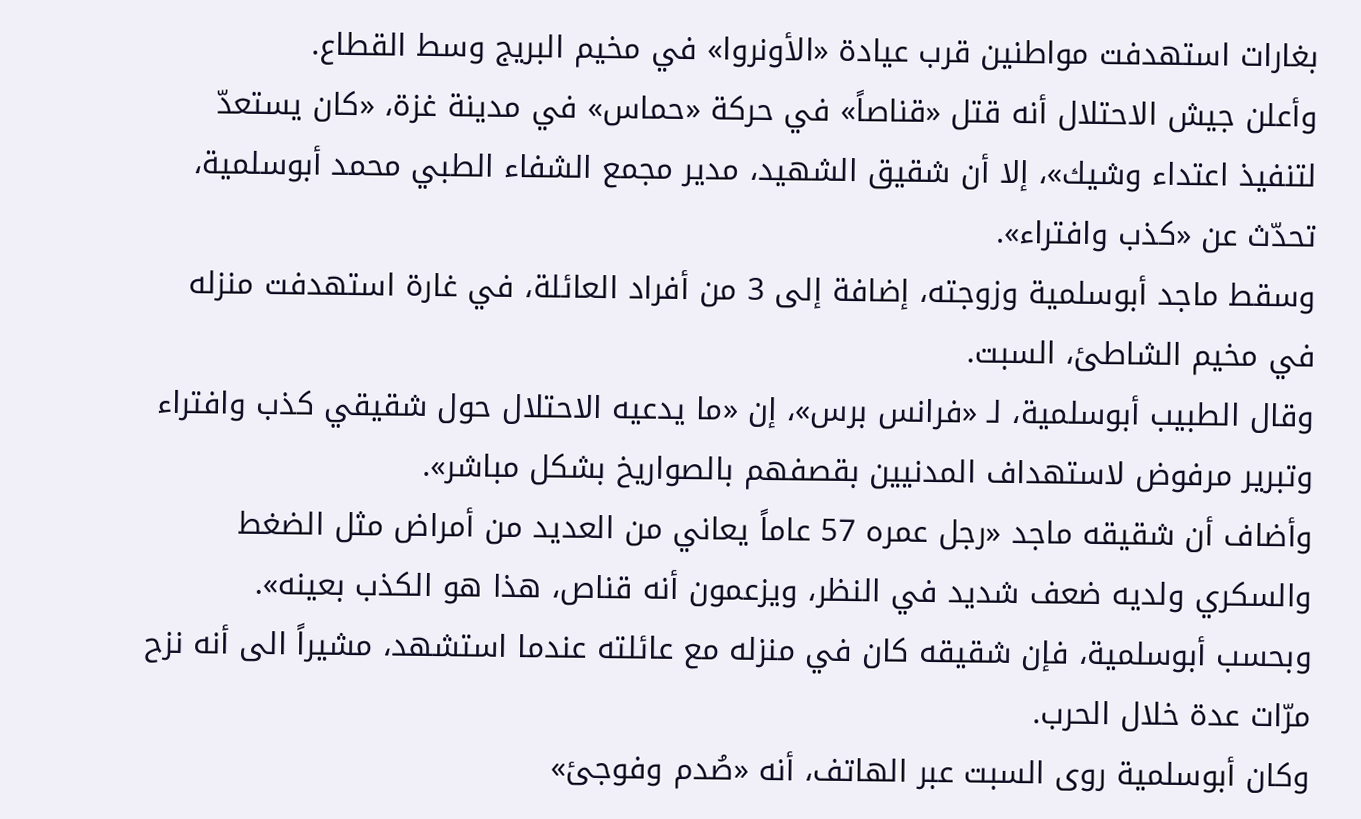بغارات استهدفت مواطنين قرب عيادة «الأونروا» في مخيم البريج وسط القطاع.
وأعلن جيش الاحتلال أنه قتل «قناصاً» في حركة «حماس» في مدينة غزة، «كان يستعدّ لتنفيذ اعتداء وشيك»، إلا أن شقيق الشهيد، مدير مجمع الشفاء الطبي محمد أبوسلمية، تحدّث عن «كذب وافتراء».
وسقط ماجد أبوسلمية وزوجته، إضافة إلى 3 من أفراد العائلة، في غارة استهدفت منزله في مخيم الشاطئ، السبت.
وقال الطبيب أبوسلمية، لـ «فرانس برس»، إن «ما يدعيه الاحتلال حول شقيقي كذب وافتراء وتبرير مرفوض لاستهداف المدنيين بقصفهم بالصواريخ بشكل مباشر».
وأضاف أن شقيقه ماجد «رجل عمره 57 عاماً يعاني من العديد من أمراض مثل الضغط والسكري ولديه ضعف شديد في النظر، ويزعمون أنه قناص، هذا هو الكذب بعينه».
وبحسب أبوسلمية، فإن شقيقه كان في منزله مع عائلته عندما استشهد، مشيراً الى أنه نزح مرّات عدة خلال الحرب.
وكان أبوسلمية روى السبت عبر الهاتف، أنه «صُدم وفوجئ»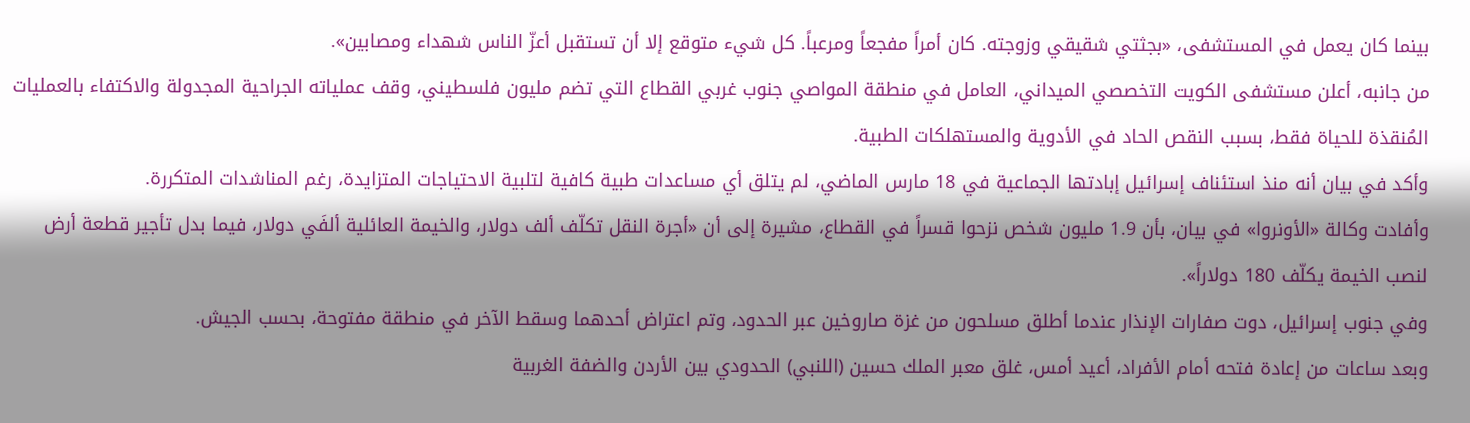بينما كان يعمل في المستشفى، «بجثتي شقيقي وزوجته. كان أمراً مفجعاً ومرعباً. كل شيء متوقع إلا أن تستقبل أعزّ الناس شهداء ومصابين».
من جانبه، أعلن مستشفى الكويت التخصصي الميداني، العامل في منطقة المواصي جنوب غربي القطاع التي تضم مليون فلسطيني، وقف عملياته الجراحية المجدولة والاكتفاء بالعمليات المُنقذة للحياة فقط، بسبب النقص الحاد في الأدوية والمستهلكات الطبية.
وأكد في بيان أنه منذ استئناف إسرائيل إبادتها الجماعية في 18 مارس الماضي، لم يتلق أي مساعدات طبية كافية لتلبية الاحتياجات المتزايدة، رغم المناشدات المتكررة.
وأفادت وكالة «الأونروا» في بيان، بأن 1.9 مليون شخص نزحوا قسراً في القطاع، مشيرة إلى أن «أجرة النقل تكلّف ألف دولار، والخيمة العائلية ألفَي دولار، فيما بدل تأجير قطعة أرض لنصب الخيمة يكلّف 180 دولاراً».
وفي جنوب إسرائيل، دوت صفارات الإنذار عندما أطلق مسلحون من غزة صاروخين عبر الحدود، وتم اعتراض أحدهما وسقط الآخر في منطقة مفتوحة، بحسب الجيش.
وبعد ساعات من إعادة فتحه أمام الأفراد، أعيد أمس، غلق معبر الملك حسين (اللنبي) الحدودي بين الأردن والضفة الغربية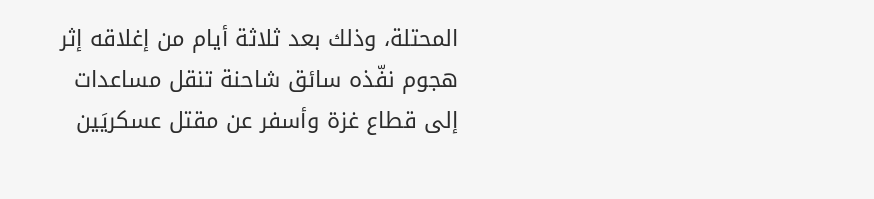المحتلة، وذلك بعد ثلاثة أيام من إغلاقه إثر هجوم نفّذه سائق شاحنة تنقل مساعدات إلى قطاع غزة وأسفر عن مقتل عسكريَين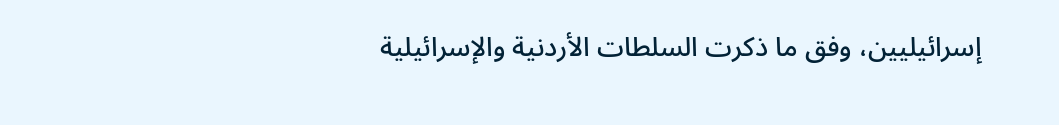إسرائيليين، وفق ما ذكرت السلطات الأردنية والإسرائيلية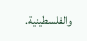والفلسطينية.